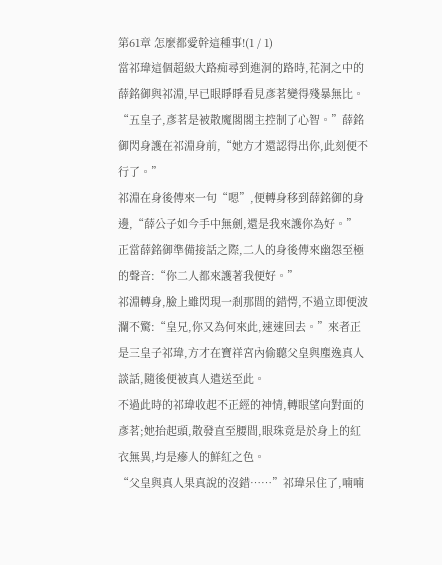第61章 怎麼都愛幹這種事!(1 / 1)
當祁瑋這個超級大路痴尋到進洞的路時,花洞之中的薛銘御與祁淵,早已眼睜睜看見彥茗變得殘暴無比。
“五皇子,彥茗是被散魔閣閣主控制了心智。”薛銘御閃身護在祁淵身前,“她方才還認得出你,此刻便不行了。”
祁淵在身後傳來一句“嗯”,便轉身移到薛銘御的身邊,“薛公子如今手中無劍,還是我來護你為好。”
正當薛銘御準備接話之際,二人的身後傳來幽怨至極的聲音:“你二人都來護著我便好。”
祁淵轉身,臉上雖閃現一剎那間的錯愕,不過立即便波瀾不驚:“皇兄,你又為何來此,速速回去。”來者正是三皇子祁瑋,方才在寶祥宮內偷聽父皇與塵逸真人談話,隨後便被真人遣送至此。
不過此時的祁瑋收起不正經的神情,轉眼望向對面的彥茗;她抬起頭,散發直至腰間,眼珠竟是於身上的紅衣無異,均是瘮人的鮮紅之色。
“父皇與真人果真說的沒錯……”祁瑋呆住了,喃喃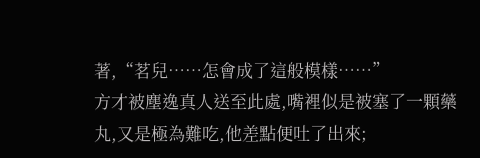著,“茗兒……怎會成了這般模樣……”
方才被塵逸真人送至此處,嘴裡似是被塞了一顆藥丸,又是極為難吃,他差點便吐了出來;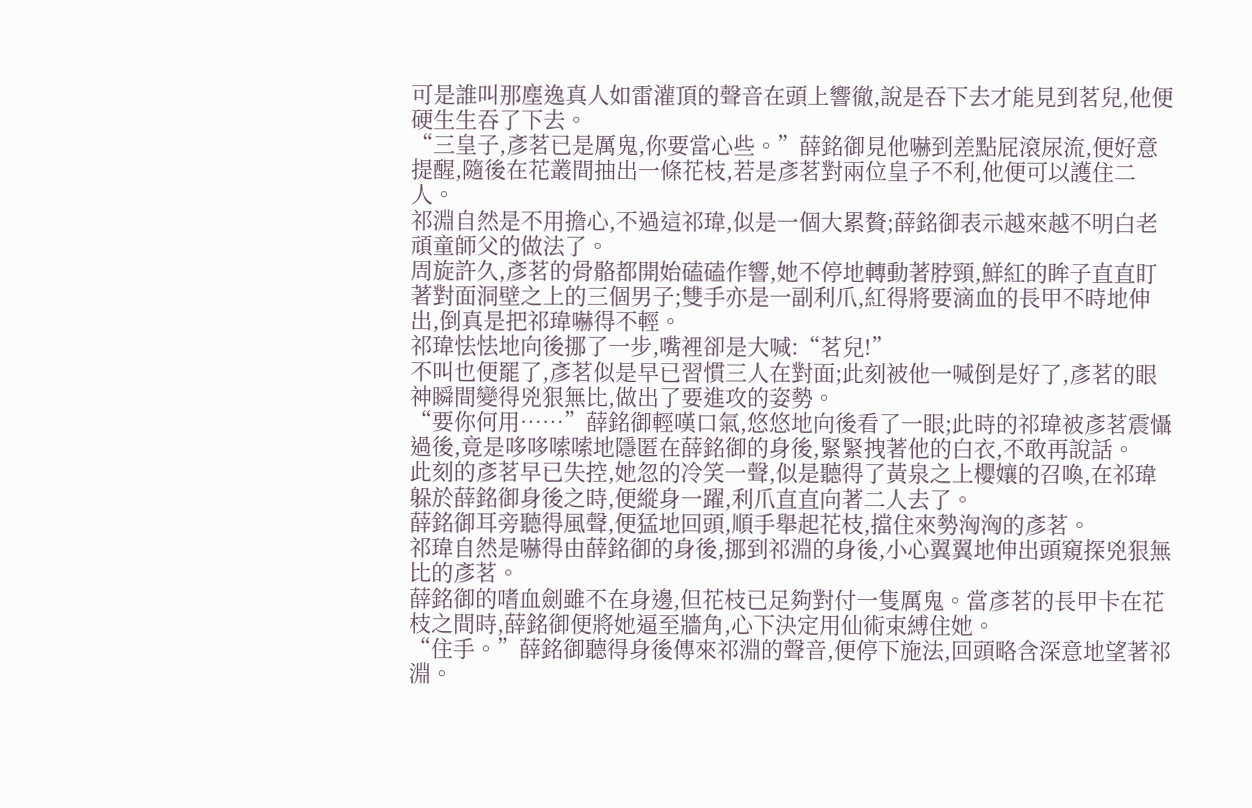可是誰叫那塵逸真人如雷灌頂的聲音在頭上響徹,說是吞下去才能見到茗兒,他便硬生生吞了下去。
“三皇子,彥茗已是厲鬼,你要當心些。”薛銘御見他嚇到差點屁滾尿流,便好意提醒,隨後在花叢間抽出一條花枝,若是彥茗對兩位皇子不利,他便可以護住二人。
祁淵自然是不用擔心,不過這祁瑋,似是一個大累贅;薛銘御表示越來越不明白老頑童師父的做法了。
周旋許久,彥茗的骨骼都開始磕磕作響,她不停地轉動著脖頸,鮮紅的眸子直直盯著對面洞壁之上的三個男子;雙手亦是一副利爪,紅得將要滴血的長甲不時地伸出,倒真是把祁瑋嚇得不輕。
祁瑋怯怯地向後挪了一步,嘴裡卻是大喊:“茗兒!”
不叫也便罷了,彥茗似是早已習慣三人在對面;此刻被他一喊倒是好了,彥茗的眼神瞬間變得兇狠無比,做出了要進攻的姿勢。
“要你何用……”薛銘御輕嘆口氣,悠悠地向後看了一眼;此時的祁瑋被彥茗震懾過後,竟是哆哆嗦嗦地隱匿在薛銘御的身後,緊緊拽著他的白衣,不敢再說話。
此刻的彥茗早已失控,她忽的冷笑一聲,似是聽得了黃泉之上櫻孃的召喚,在祁瑋躲於薛銘御身後之時,便縱身一躍,利爪直直向著二人去了。
薛銘御耳旁聽得風聲,便猛地回頭,順手舉起花枝,擋住來勢洶洶的彥茗。
祁瑋自然是嚇得由薛銘御的身後,挪到祁淵的身後,小心翼翼地伸出頭窺探兇狠無比的彥茗。
薛銘御的嗜血劍雖不在身邊,但花枝已足夠對付一隻厲鬼。當彥茗的長甲卡在花枝之間時,薛銘御便將她逼至牆角,心下決定用仙術束縛住她。
“住手。”薛銘御聽得身後傳來祁淵的聲音,便停下施法,回頭略含深意地望著祁淵。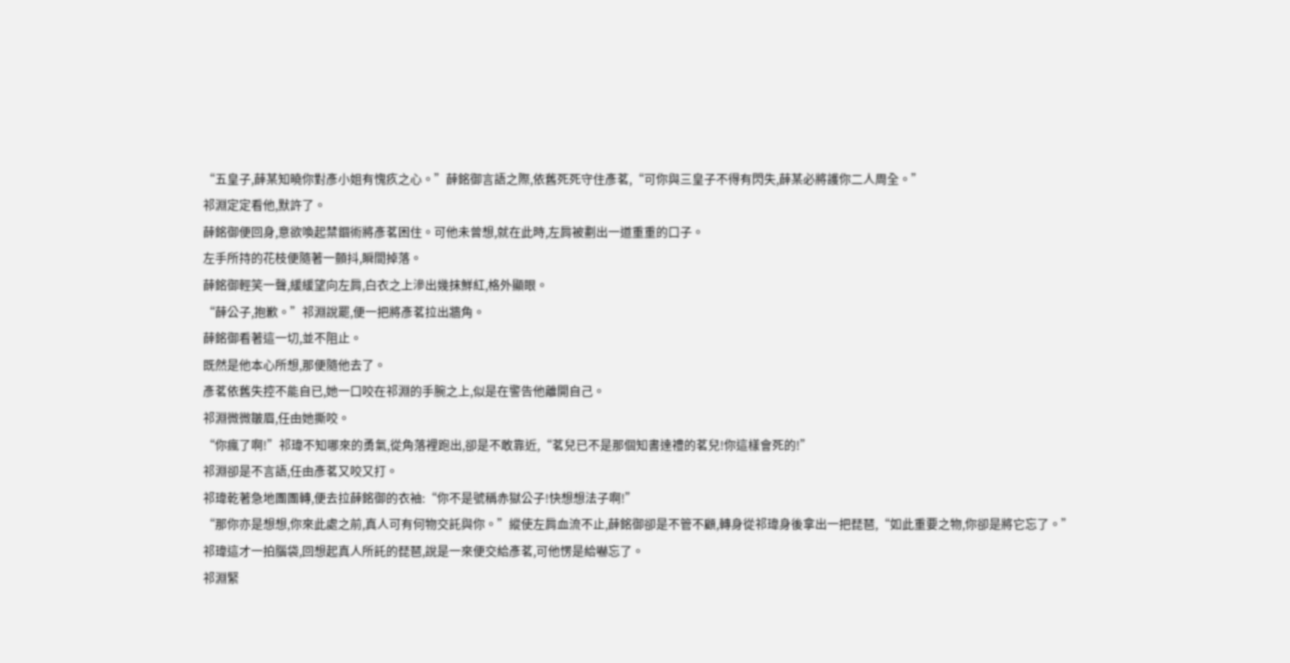“五皇子,薛某知曉你對彥小姐有愧疚之心。”薛銘御言語之際,依舊死死守住彥茗,“可你與三皇子不得有閃失,薛某必將護你二人周全。”
祁淵定定看他,默許了。
薛銘御便回身,意欲喚起禁錮術將彥茗困住。可他未曾想,就在此時,左肩被劃出一道重重的口子。
左手所持的花枝便隨著一顫抖,瞬間掉落。
薛銘御輕笑一聲,緩緩望向左肩,白衣之上滲出幾抹鮮紅,格外顯眼。
“薛公子,抱歉。”祁淵說罷,便一把將彥茗拉出牆角。
薛銘御看著這一切,並不阻止。
既然是他本心所想,那便隨他去了。
彥茗依舊失控不能自已,她一口咬在祁淵的手腕之上,似是在警告他離開自己。
祁淵微微皺眉,任由她撕咬。
“你瘋了啊!”祁瑋不知哪來的勇氣,從角落裡跑出,卻是不敢靠近,“茗兒已不是那個知書達禮的茗兒!你這樣會死的!”
祁淵卻是不言語,任由彥茗又咬又打。
祁瑋乾著急地團團轉,便去拉薛銘御的衣袖:“你不是號稱赤獄公子!快想想法子啊!”
“那你亦是想想,你來此處之前,真人可有何物交託與你。”縱使左肩血流不止,薛銘御卻是不管不顧,轉身從祁瑋身後拿出一把琵琶,“如此重要之物,你卻是將它忘了。”
祁瑋這才一拍腦袋,回想起真人所託的琵琶,說是一來便交給彥茗,可他愣是給嚇忘了。
祁淵緊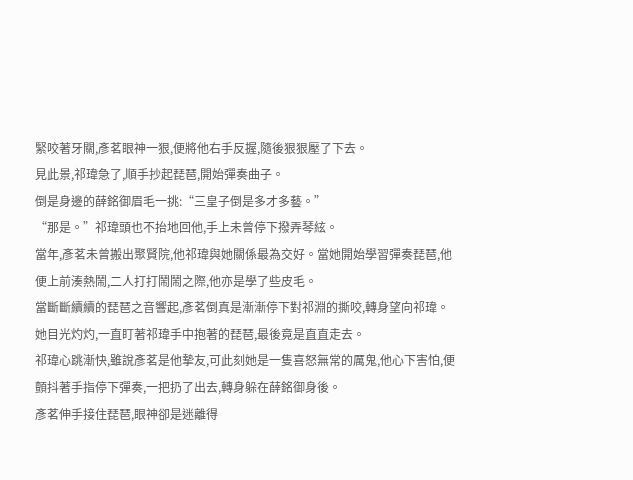緊咬著牙關,彥茗眼神一狠,便將他右手反握,隨後狠狠壓了下去。
見此景,祁瑋急了,順手抄起琵琶,開始彈奏曲子。
倒是身邊的薛銘御眉毛一挑:“三皇子倒是多才多藝。”
“那是。”祁瑋頭也不抬地回他,手上未曾停下撥弄琴絃。
當年,彥茗未曾搬出聚賢院,他祁瑋與她關係最為交好。當她開始學習彈奏琵琶,他便上前湊熱鬧,二人打打鬧鬧之際,他亦是學了些皮毛。
當斷斷續續的琵琶之音響起,彥茗倒真是漸漸停下對祁淵的撕咬,轉身望向祁瑋。
她目光灼灼,一直盯著祁瑋手中抱著的琵琶,最後竟是直直走去。
祁瑋心跳漸快,雖說彥茗是他摯友,可此刻她是一隻喜怒無常的厲鬼,他心下害怕,便顫抖著手指停下彈奏,一把扔了出去,轉身躲在薛銘御身後。
彥茗伸手接住琵琶,眼神卻是迷離得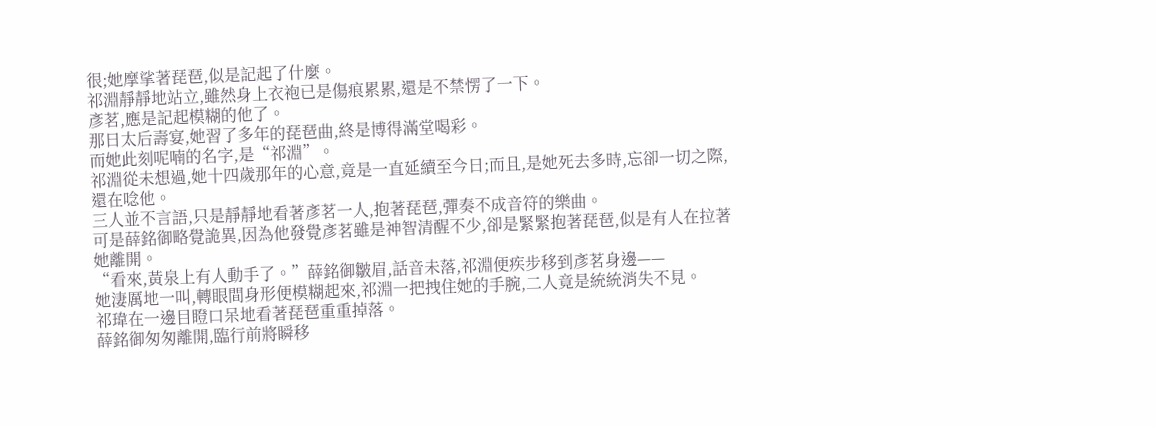很;她摩挲著琵琶,似是記起了什麼。
祁淵靜靜地站立,雖然身上衣袍已是傷痕累累,還是不禁愣了一下。
彥茗,應是記起模糊的他了。
那日太后壽宴,她習了多年的琵琶曲,終是博得滿堂喝彩。
而她此刻呢喃的名字,是“祁淵”。
祁淵從未想過,她十四歲那年的心意,竟是一直延續至今日;而且,是她死去多時,忘卻一切之際,還在唸他。
三人並不言語,只是靜靜地看著彥茗一人,抱著琵琶,彈奏不成音符的樂曲。
可是薛銘御略覺詭異,因為他發覺彥茗雖是神智清醒不少,卻是緊緊抱著琵琶,似是有人在拉著她離開。
“看來,黃泉上有人動手了。”薛銘御皺眉,話音未落,祁淵便疾步移到彥茗身邊——
她淒厲地一叫,轉眼間身形便模糊起來,祁淵一把拽住她的手腕,二人竟是統統消失不見。
祁瑋在一邊目瞪口呆地看著琵琶重重掉落。
薛銘御匆匆離開,臨行前將瞬移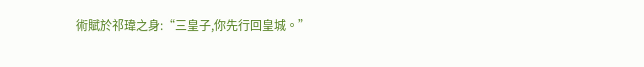術賦於祁瑋之身:“三皇子,你先行回皇城。”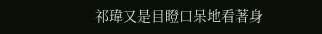祁瑋又是目瞪口呆地看著身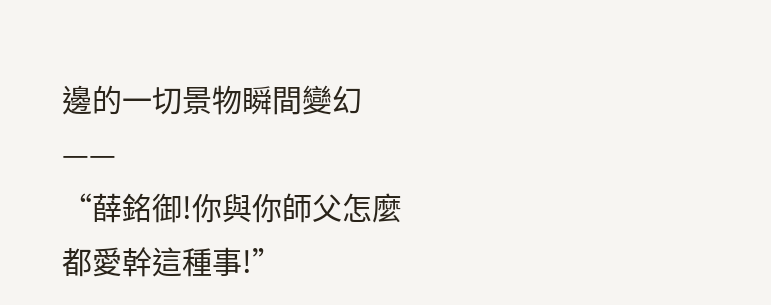邊的一切景物瞬間變幻——
“薛銘御!你與你師父怎麼都愛幹這種事!”